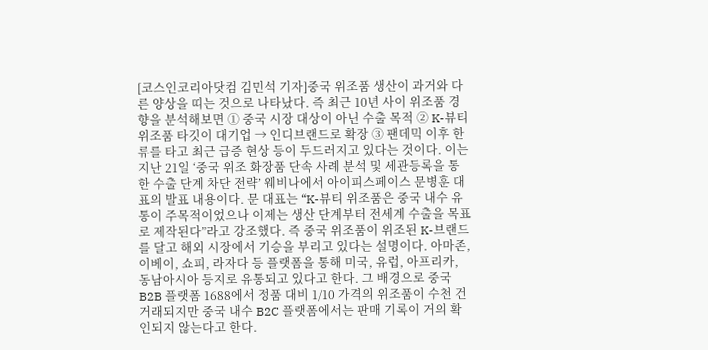[코스인코리아닷컴 김민석 기자]중국 위조품 생산이 과거와 다른 양상을 띠는 것으로 나타났다. 즉 최근 10년 사이 위조품 경향을 분석해보면 ➀ 중국 시장 대상이 아닌 수출 목적 ➁ K-뷰티 위조품 타깃이 대기업 → 인디브랜드로 확장 ➂ 팬데믹 이후 한류를 타고 최근 급증 현상 등이 두드러지고 있다는 것이다. 이는 지난 21일 ‘중국 위조 화장품 단속 사례 분석 및 세관등록을 통한 수출 단계 차단 전략’ 웨비나에서 아이피스페이스 문병훈 대표의 발표 내용이다. 문 대표는 “K-뷰티 위조품은 중국 내수 유통이 주목적이었으나 이제는 생산 단계부터 전세계 수출을 목표로 제작된다”라고 강조했다. 즉 중국 위조품이 위조된 K-브랜드를 달고 해외 시장에서 기승을 부리고 있다는 설명이다. 아마존, 이베이, 쇼피, 라자다 등 플랫폼을 통해 미국, 유럽, 아프리카, 동남아시아 등지로 유통되고 있다고 한다. 그 배경으로 중국 B2B 플랫폼 1688에서 정품 대비 1/10 가격의 위조품이 수천 건 거래되지만 중국 내수 B2C 플랫폼에서는 판매 기록이 거의 확인되지 않는다고 한다.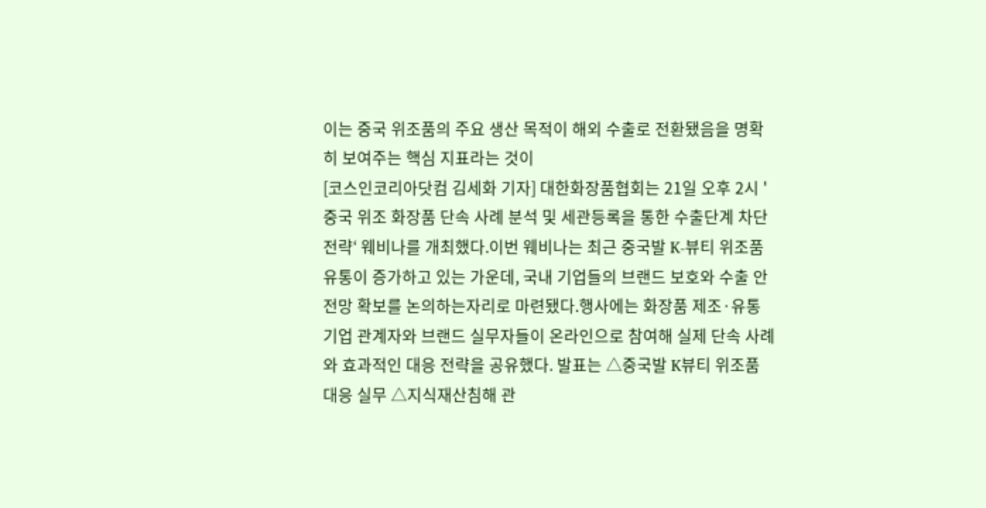이는 중국 위조품의 주요 생산 목적이 해외 수출로 전환됐음을 명확히 보여주는 핵심 지표라는 것이
[코스인코리아닷컴 김세화 기자] 대한화장품협회는 21일 오후 2시 '중국 위조 화장품 단속 사례 분석 및 세관등록을 통한 수출단계 차단 전략‘ 웨비나를 개최했다.이번 웨비나는 최근 중국발 K-뷰티 위조품 유통이 증가하고 있는 가운데, 국내 기업들의 브랜드 보호와 수출 안전망 확보를 논의하는자리로 마련됐다.행사에는 화장품 제조·유통 기업 관계자와 브랜드 실무자들이 온라인으로 참여해 실제 단속 사례와 효과적인 대응 전략을 공유했다. 발표는 △중국발 K뷰티 위조품 대응 실무 △지식재산침해 관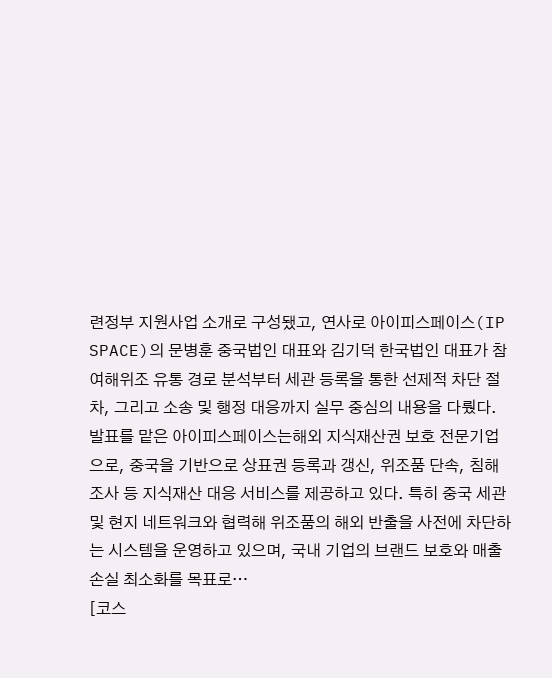련정부 지원사업 소개로 구성됐고, 연사로 아이피스페이스(IP SPACE)의 문병훈 중국법인 대표와 김기덕 한국법인 대표가 참여해위조 유통 경로 분석부터 세관 등록을 통한 선제적 차단 절차, 그리고 소송 및 행정 대응까지 실무 중심의 내용을 다뤘다. 발표를 맡은 아이피스페이스는해외 지식재산권 보호 전문기업으로, 중국을 기반으로 상표권 등록과 갱신, 위조품 단속, 침해 조사 등 지식재산 대응 서비스를 제공하고 있다. 특히 중국 세관 및 현지 네트워크와 협력해 위조품의 해외 반출을 사전에 차단하는 시스템을 운영하고 있으며, 국내 기업의 브랜드 보호와 매출 손실 최소화를 목표로…
[코스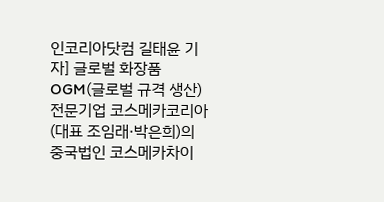인코리아닷컴 길태윤 기자] 글로벌 화장품 OGM(글로벌 규격 생산) 전문기업 코스메카코리아(대표 조임래·박은희)의 중국법인 코스메카차이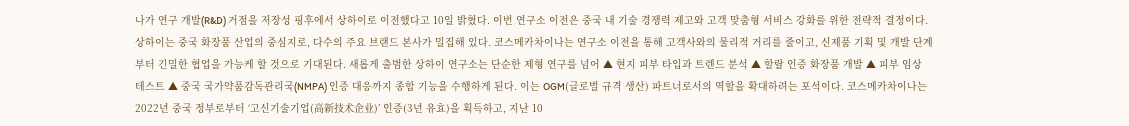나가 연구 개발(R&D) 거점을 저장성 핑후에서 상하이로 이전했다고 10일 밝혔다. 이번 연구소 이전은 중국 내 기술 경쟁력 제고와 고객 맞춤형 서비스 강화를 위한 전략적 결정이다. 상하이는 중국 화장품 산업의 중심지로, 다수의 주요 브랜드 본사가 밀집해 있다. 코스메카차이나는 연구소 이전을 통해 고객사와의 물리적 거리를 줄이고, 신제품 기획 및 개발 단계부터 긴밀한 협업을 가능케 할 것으로 기대된다. 새롭게 출범한 상하이 연구소는 단순한 제형 연구를 넘어 ▲ 현지 피부 타입과 트렌드 분석 ▲ 할랄 인증 화장품 개발 ▲ 피부 임상 테스트 ▲ 중국 국가약품감독관리국(NMPA) 인증 대응까지 종합 기능을 수행하게 된다. 이는 OGM(글로벌 규격 생산) 파트너로서의 역할을 확대하려는 포석이다. 코스메카차이나는 2022년 중국 정부로부터 ‘고신기술기업(高新技术企业)’ 인증(3년 유효)을 획득하고, 지난 10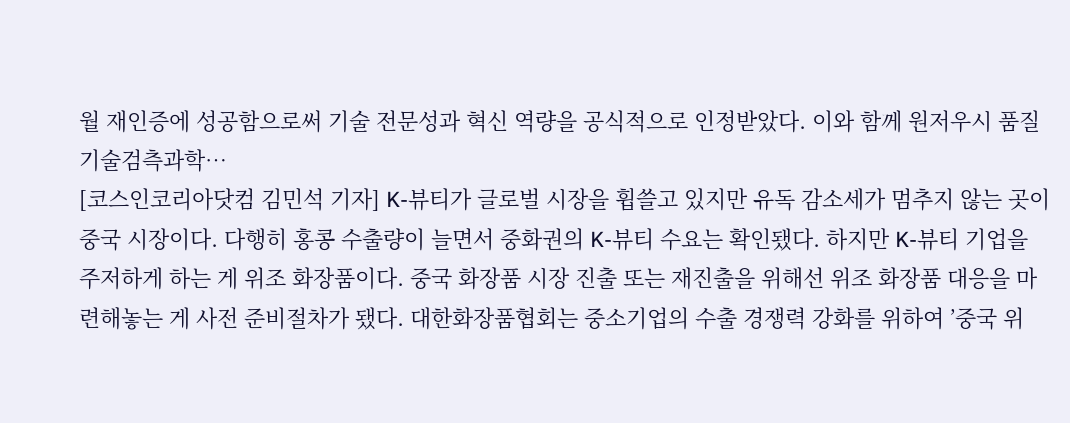월 재인증에 성공함으로써 기술 전문성과 혁신 역량을 공식적으로 인정받았다. 이와 함께 원저우시 품질기술검측과학…
[코스인코리아닷컴 김민석 기자] K-뷰티가 글로벌 시장을 휩쓸고 있지만 유독 감소세가 멈추지 않는 곳이 중국 시장이다. 다행히 홍콩 수출량이 늘면서 중화권의 K-뷰티 수요는 확인됐다. 하지만 K-뷰티 기업을 주저하게 하는 게 위조 화장품이다. 중국 화장품 시장 진출 또는 재진출을 위해선 위조 화장품 대응을 마련해놓는 게 사전 준비절차가 됐다. 대한화장품협회는 중소기업의 수출 경쟁력 강화를 위하여 ’중국 위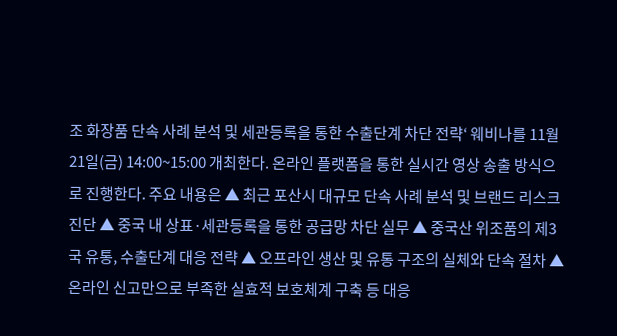조 화장품 단속 사례 분석 및 세관등록을 통한 수출단계 차단 전략‘ 웨비나를 11월 21일(금) 14:00~15:00 개최한다. 온라인 플랫폼을 통한 실시간 영상 송출 방식으로 진행한다. 주요 내용은 ▲ 최근 포산시 대규모 단속 사례 분석 및 브랜드 리스크 진단 ▲ 중국 내 상표·세관등록을 통한 공급망 차단 실무 ▲ 중국산 위조품의 제3국 유통, 수출단계 대응 전략 ▲ 오프라인 생산 및 유통 구조의 실체와 단속 절차 ▲온라인 신고만으로 부족한 실효적 보호체계 구축 등 대응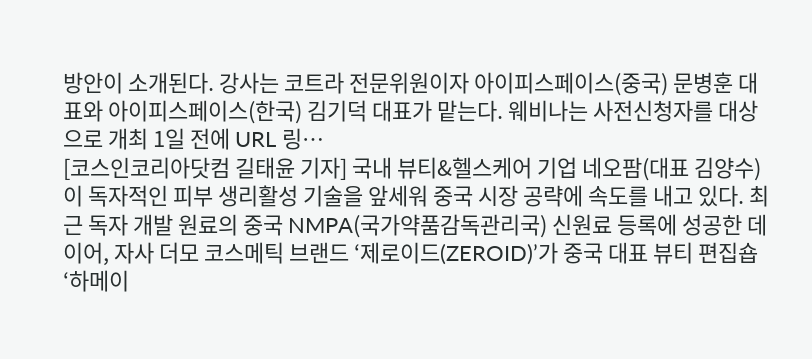방안이 소개된다. 강사는 코트라 전문위원이자 아이피스페이스(중국) 문병훈 대표와 아이피스페이스(한국) 김기덕 대표가 맡는다. 웨비나는 사전신청자를 대상으로 개최 1일 전에 URL 링…
[코스인코리아닷컴 길태윤 기자] 국내 뷰티&헬스케어 기업 네오팜(대표 김양수)이 독자적인 피부 생리활성 기술을 앞세워 중국 시장 공략에 속도를 내고 있다. 최근 독자 개발 원료의 중국 NMPA(국가약품감독관리국) 신원료 등록에 성공한 데 이어, 자사 더모 코스메틱 브랜드 ‘제로이드(ZEROID)’가 중국 대표 뷰티 편집숍 ‘하메이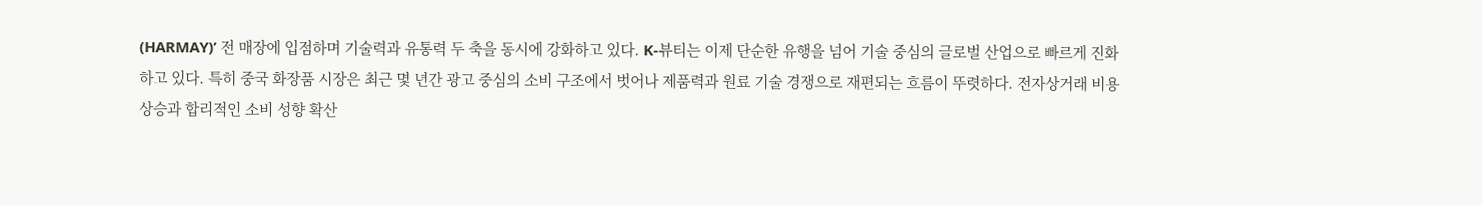(HARMAY)’ 전 매장에 입점하며 기술력과 유통력 두 축을 동시에 강화하고 있다. K-뷰티는 이제 단순한 유행을 넘어 기술 중심의 글로벌 산업으로 빠르게 진화하고 있다. 특히 중국 화장품 시장은 최근 몇 년간 광고 중심의 소비 구조에서 벗어나 제품력과 원료 기술 경쟁으로 재편되는 흐름이 뚜렷하다. 전자상거래 비용 상승과 합리적인 소비 성향 확산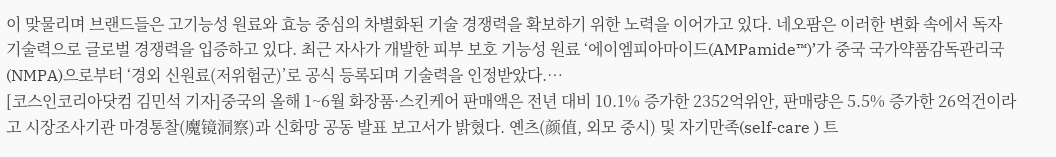이 맞물리며 브랜드들은 고기능성 원료와 효능 중심의 차별화된 기술 경쟁력을 확보하기 위한 노력을 이어가고 있다. 네오팜은 이러한 변화 속에서 독자 기술력으로 글로벌 경쟁력을 입증하고 있다. 최근 자사가 개발한 피부 보호 기능성 원료 ‘에이엠피아마이드(AMPamide™)’가 중국 국가약품감독관리국(NMPA)으로부터 ‘경외 신원료(저위험군)’로 공식 등록되며 기술력을 인정받았다.…
[코스인코리아닷컴 김민석 기자]중국의 올해 1~6월 화장품·스킨케어 판매액은 전년 대비 10.1% 증가한 2352억위안, 판매량은 5.5% 증가한 26억건이라고 시장조사기관 마경통찰(魔镜洞察)과 신화망 공동 발표 보고서가 밝혔다. 옌츠(颜值, 외모 중시) 및 자기만족(self-care ) 트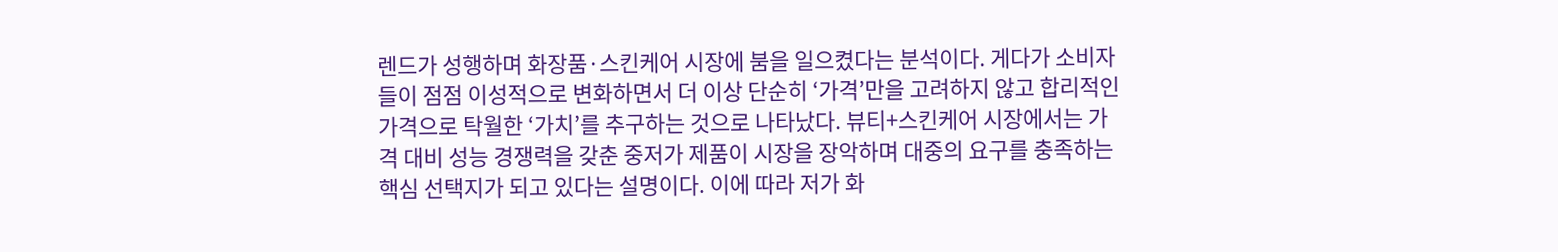렌드가 성행하며 화장품·스킨케어 시장에 붐을 일으켰다는 분석이다. 게다가 소비자들이 점점 이성적으로 변화하면서 더 이상 단순히 ‘가격’만을 고려하지 않고 합리적인 가격으로 탁월한 ‘가치’를 추구하는 것으로 나타났다. 뷰티+스킨케어 시장에서는 가격 대비 성능 경쟁력을 갖춘 중저가 제품이 시장을 장악하며 대중의 요구를 충족하는 핵심 선택지가 되고 있다는 설명이다. 이에 따라 저가 화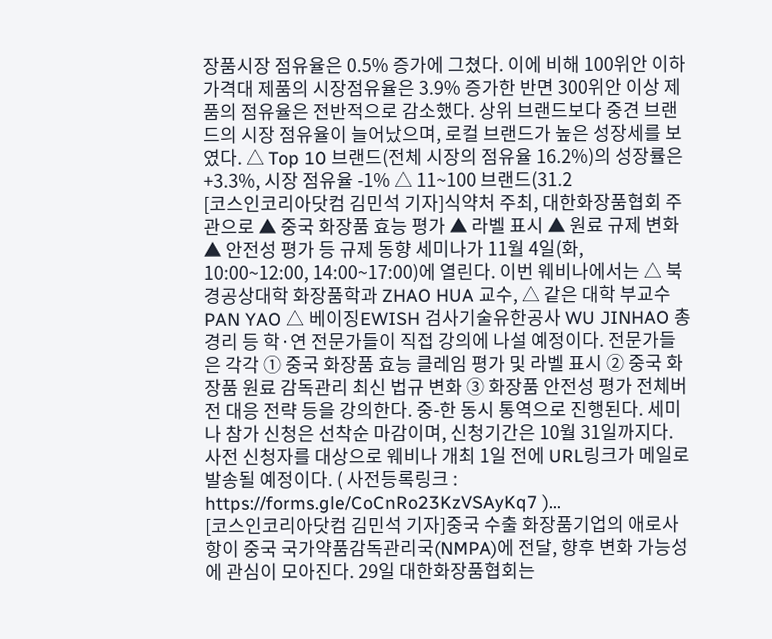장품시장 점유율은 0.5% 증가에 그쳤다. 이에 비해 100위안 이하 가격대 제품의 시장점유율은 3.9% 증가한 반면 300위안 이상 제품의 점유율은 전반적으로 감소했다. 상위 브랜드보다 중견 브랜드의 시장 점유율이 늘어났으며, 로컬 브랜드가 높은 성장세를 보였다. △ Top 10 브랜드(전체 시장의 점유율 16.2%)의 성장률은 +3.3%, 시장 점유율 -1% △ 11~100 브랜드(31.2
[코스인코리아닷컴 김민석 기자]식약처 주최, 대한화장품협회 주관으로 ▲ 중국 화장품 효능 평가 ▲ 라벨 표시 ▲ 원료 규제 변화 ▲ 안전성 평가 등 규제 동향 세미나가 11월 4일(화, 10:00~12:00, 14:00~17:00)에 열린다. 이번 웨비나에서는 △ 북경공상대학 화장품학과 ZHAO HUA 교수, △ 같은 대학 부교수 PAN YAO △ 베이징EWISH 검사기술유한공사 WU JINHAO 총경리 등 학·연 전문가들이 직접 강의에 나설 예정이다. 전문가들은 각각 ① 중국 화장품 효능 클레임 평가 및 라벨 표시 ② 중국 화장품 원료 감독관리 최신 법규 변화 ③ 화장품 안전성 평가 전체버전 대응 전략 등을 강의한다. 중-한 동시 통역으로 진행된다. 세미나 참가 신청은 선착순 마감이며, 신청기간은 10월 31일까지다. 사전 신청자를 대상으로 웨비나 개최 1일 전에 URL링크가 메일로 발송될 예정이다. ( 사전등록링크 : https://forms.gle/CoCnRo23KzVSAyKq7 )…
[코스인코리아닷컴 김민석 기자]중국 수출 화장품기업의 애로사항이 중국 국가약품감독관리국(NMPA)에 전달, 향후 변화 가능성에 관심이 모아진다. 29일 대한화장품협회는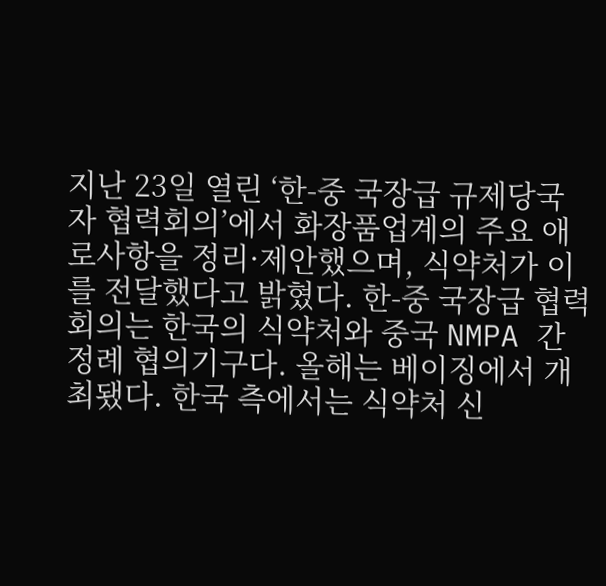지난 23일 열린 ‘한-중 국장급 규제당국자 협력회의’에서 화장품업계의 주요 애로사항을 정리·제안했으며, 식약처가 이를 전달했다고 밝혔다. 한-중 국장급 협력회의는 한국의 식약처와 중국 NMPA 간 정례 협의기구다. 올해는 베이징에서 개최됐다. 한국 측에서는 식약처 신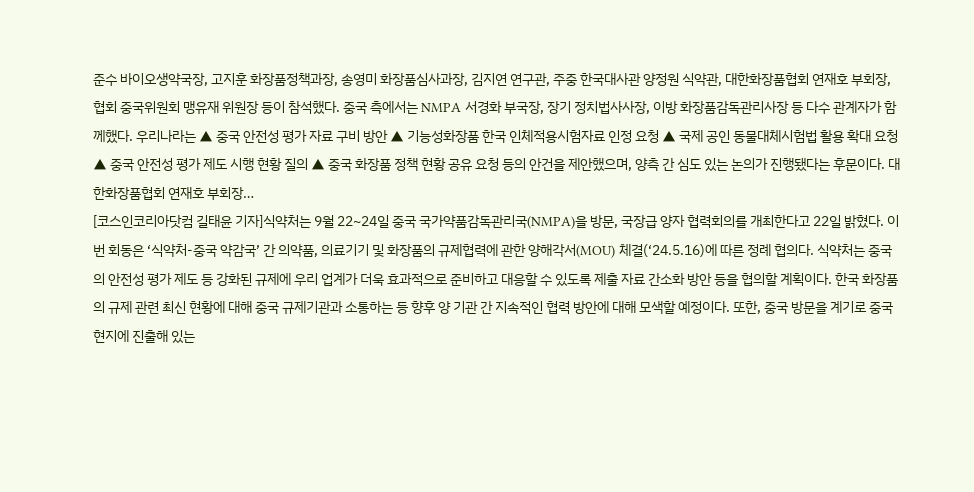준수 바이오생약국장, 고지훈 화장품정책과장, 송영미 화장품심사과장, 김지연 연구관, 주중 한국대사관 양정원 식약관, 대한화장품협회 연재호 부회장, 협회 중국위원회 맹유재 위원장 등이 참석했다. 중국 측에서는 NMPA 서경화 부국장, 장기 정치법사사장, 이방 화장품감독관리사장 등 다수 관계자가 함께했다. 우리나라는 ▲ 중국 안전성 평가 자료 구비 방안 ▲ 기능성화장품 한국 인체적용시험자료 인정 요청 ▲ 국제 공인 동물대체시험법 활용 확대 요청 ▲ 중국 안전성 평가 제도 시행 현황 질의 ▲ 중국 화장품 정책 현황 공유 요청 등의 안건을 제안했으며, 양측 간 심도 있는 논의가 진행됐다는 후문이다. 대한화장품협회 연재호 부회장…
[코스인코리아닷컴 길태윤 기자]식약처는 9월 22~24일 중국 국가약품감독관리국(NMPA)을 방문, 국장급 양자 협력회의를 개최한다고 22일 밝혔다. 이번 회동은 ‘식약처-중국 약감국’ 간 의약품, 의료기기 및 화장품의 규제협력에 관한 양해각서(MOU) 체결(‘24.5.16)에 따른 정례 협의다. 식약처는 중국의 안전성 평가 제도 등 강화된 규제에 우리 업계가 더욱 효과적으로 준비하고 대응할 수 있도록 제출 자료 간소화 방안 등을 협의할 계획이다. 한국 화장품의 규제 관련 최신 현황에 대해 중국 규제기관과 소통하는 등 향후 양 기관 간 지속적인 협력 방안에 대해 모색할 예정이다. 또한, 중국 방문을 계기로 중국 현지에 진출해 있는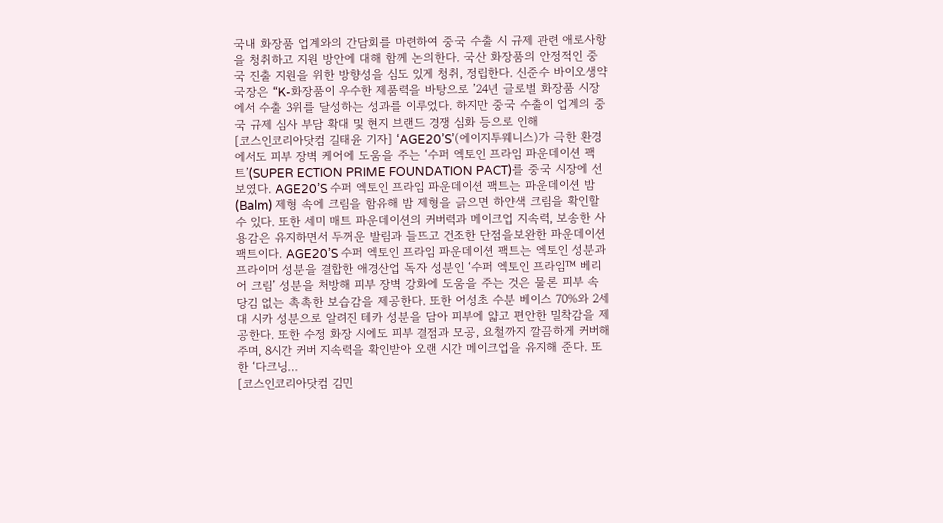국내 화장품 업계와의 간담회를 마련하여 중국 수출 시 규제 관련 애로사항을 청취하고 지원 방안에 대해 함께 논의한다. 국산 화장품의 안정적인 중국 진출 지원을 위한 방향성을 심도 있게 청취, 정립한다. 신준수 바이오생약국장은 “K-화장품이 우수한 제품력을 바탕으로 ’24년 글로벌 화장품 시장에서 수출 3위를 달성하는 성과를 이루었다. 하지만 중국 수출이 업계의 중국 규제 심사 부담 확대 및 현지 브랜드 경쟁 심화 등으로 인해
[코스인코리아닷컴 길태윤 기자] ‘AGE20’S’(에이지투웨니스)가 극한 환경에서도 피부 장벽 케어에 도움을 주는 ‘수퍼 엑토인 프라임 파운데이션 팩트’(SUPER ECTION PRIME FOUNDATION PACT)를 중국 시장에 선보였다. AGE20’S 수퍼 엑토인 프라임 파운데이션 팩트는 파운데이션 밤(Balm) 제형 속에 크림을 함유해 밤 제형을 긁으면 하얀색 크림을 확인할 수 있다. 또한 세미 매트 파운데이션의 커버력과 메이크업 지속력, 보송한 사용감은 유지하면서 두꺼운 발림과 들뜨고 건조한 단점을보완한 파운데이션 팩트이다. AGE20’S 수퍼 엑토인 프라임 파운데이션 팩트는 엑토인 성분과 프라이머 성분을 결합한 애경산업 독자 성분인 ‘수퍼 엑토인 프라임™ 베리어 크림’ 성분을 처방해 피부 장벽 강화에 도움을 주는 것은 물론 피부 속 당김 없는 촉촉한 보습감을 제공한다. 또한 어성초 수분 베이스 70%와 2세대 시카 성분으로 알려진 테카 성분을 담아 피부에 얇고 편안한 밀착감을 제공한다. 또한 수정 화장 시에도 피부 결점과 모공, 요철까지 깔끔하게 커버해 주며, 8시간 커버 지속력을 확인받아 오랜 시간 메이크업을 유지해 준다. 또한 ‘다크닝…
[코스인코리아닷컴 김민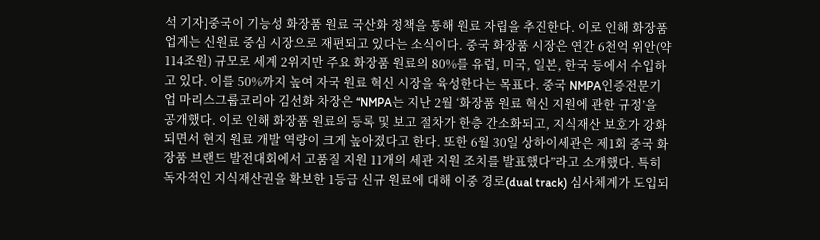석 기자]중국이 기능성 화장품 원료 국산화 정책을 통해 원료 자립을 추진한다. 이로 인해 화장품업계는 신원료 중심 시장으로 재편되고 있다는 소식이다. 중국 화장품 시장은 연간 6천억 위안(약 114조원) 규모로 세계 2위지만 주요 화장품 원료의 80%를 유럽, 미국, 일본, 한국 등에서 수입하고 있다. 이를 50%까지 높여 자국 원료 혁신 시장을 육성한다는 목표다. 중국 NMPA인증전문기업 마리스그룹코리아 김선화 차장은 “NMPA는 지난 2월 ‘화장품 원료 혁신 지원에 관한 규정’을 공개했다. 이로 인해 화장품 원료의 등록 및 보고 절차가 한층 간소화되고, 지식재산 보호가 강화되면서 현지 원료 개발 역량이 크게 높아졌다고 한다. 또한 6월 30일 상하이세관은 제1회 중국 화장품 브랜드 발전대회에서 고품질 지원 11개의 세관 지원 조치를 발표했다”라고 소개했다. 특히 독자적인 지식재산권을 확보한 1등급 신규 원료에 대해 이중 경로(dual track) 심사체계가 도입되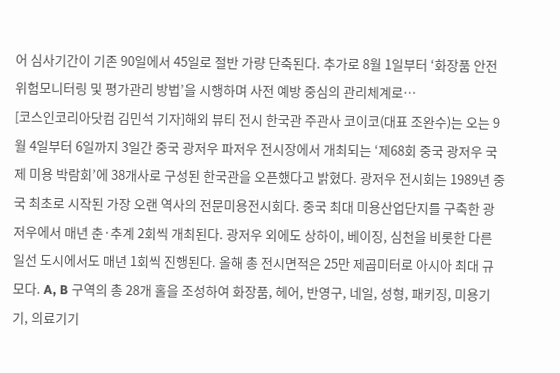어 심사기간이 기존 90일에서 45일로 절반 가량 단축된다. 추가로 8월 1일부터 ‘화장품 안전위험모니터링 및 평가관리 방법’을 시행하며 사전 예방 중심의 관리체계로…
[코스인코리아닷컴 김민석 기자]해외 뷰티 전시 한국관 주관사 코이코(대표 조완수)는 오는 9월 4일부터 6일까지 3일간 중국 광저우 파저우 전시장에서 개최되는 ‘제68회 중국 광저우 국제 미용 박람회’에 38개사로 구성된 한국관을 오픈했다고 밝혔다. 광저우 전시회는 1989년 중국 최초로 시작된 가장 오랜 역사의 전문미용전시회다. 중국 최대 미용산업단지를 구축한 광저우에서 매년 춘·추계 2회씩 개최된다. 광저우 외에도 상하이, 베이징, 심천을 비롯한 다른 일선 도시에서도 매년 1회씩 진행된다. 올해 총 전시면적은 25만 제곱미터로 아시아 최대 규모다. A, B 구역의 총 28개 홀을 조성하여 화장품, 헤어, 반영구, 네일, 성형, 패키징, 미용기기, 의료기기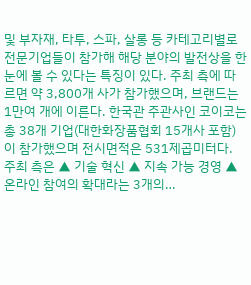및 부자재, 타투, 스파, 살롱 등 카테고리별로 전문기업들이 참가해 해당 분야의 발전상을 한눈에 볼 수 있다는 특징이 있다. 주최 측에 따르면 약 3,800개 사가 참가했으며, 브랜드는 1만여 개에 이른다. 한국관 주관사인 코이코는 총 38개 기업(대한화장품협회 15개사 포함)이 참가했으며 전시면적은 531제곱미터다. 주최 측은 ▲ 기술 혁신 ▲ 지속 가능 경영 ▲ 온라인 참여의 확대라는 3개의…